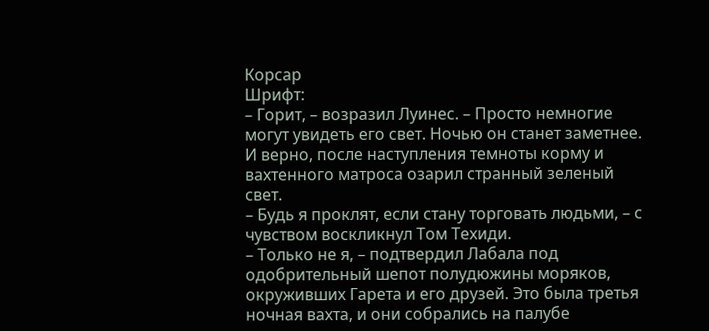Корсар
Шрифт:
– Горит, – возразил Луинес. – Просто немногие могут увидеть его свет. Ночью он станет заметнее.
И верно, после наступления темноты корму и вахтенного матроса озарил странный зеленый свет.
– Будь я проклят, если стану торговать людьми, – с чувством воскликнул Том Техиди.
– Только не я, – подтвердил Лабала под одобрительный шепот полудюжины моряков, окруживших Гарета и его друзей. Это была третья ночная вахта, и они собрались на палубе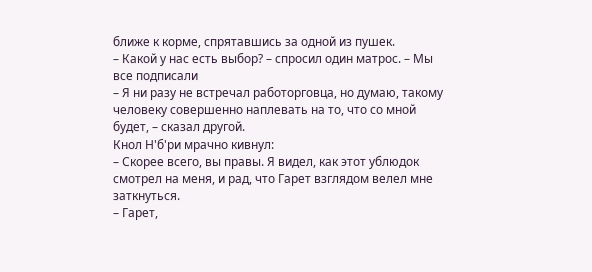ближе к корме, спрятавшись за одной из пушек.
– Какой у нас есть выбор? – спросил один матрос. – Мы все подписали
– Я ни разу не встречал работорговца, но думаю, такому человеку совершенно наплевать на то, что со мной будет, – сказал другой.
Кнол Н'б'ри мрачно кивнул:
– Скорее всего, вы правы. Я видел, как этот ублюдок смотрел на меня, и рад, что Гарет взглядом велел мне заткнуться.
– Гарет,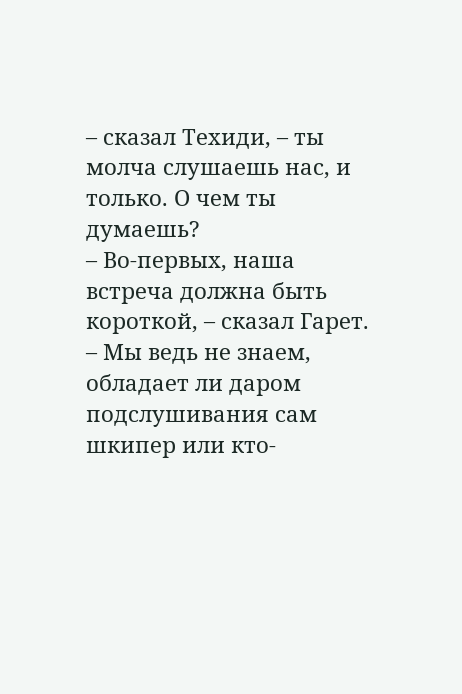– сказал Техиди, – ты молча слушаешь нас, и только. О чем ты думаешь?
– Во-первых, наша встреча должна быть короткой, – сказал Гарет. – Мы ведь не знаем, обладает ли даром подслушивания сам шкипер или кто-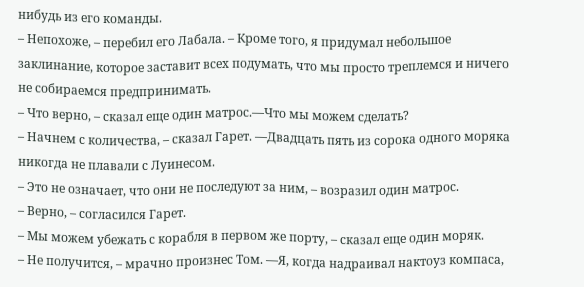нибудь из его команды.
– Непохоже, – перебил его Лабала. – Кроме того, я придумал небольшое заклинание, которое заставит всех подумать, что мы просто треплемся и ничего не собираемся предпринимать.
– Что верно, – сказал еще один матрос.—Что мы можем сделать?
– Начнем с количества, – сказал Гарет. —Двадцать пять из сорока одного моряка никогда не плавали с Луинесом.
– Это не означает, что они не последуют за ним, – возразил один матрос.
– Верно, – согласился Гарет.
– Мы можем убежать с корабля в первом же порту, – сказал еще один моряк.
– Не получится, – мрачно произнес Том. —Я, когда надраивал нактоуз компаса,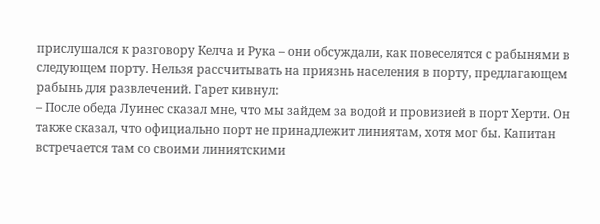прислушался к разговору Келча и Рука – они обсуждали, как повеселятся с рабынями в следующем порту. Нельзя рассчитывать на приязнь населения в порту, предлагающем рабынь для развлечений. Гарет кивнул:
– После обеда Луинес сказал мне, что мы зайдем за водой и провизией в порт Херти. Он также сказал, что официально порт не принадлежит линиятам, хотя мог бы. Капитан встречается там со своими линиятскими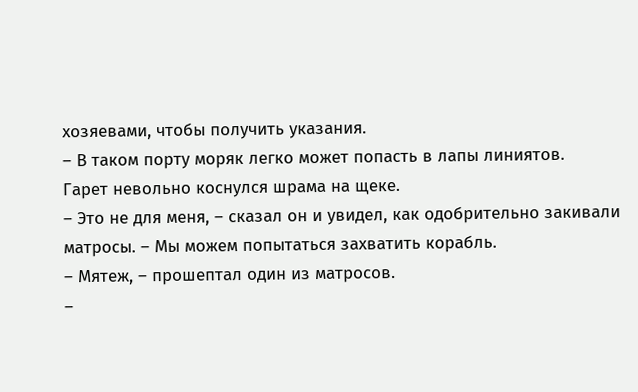хозяевами, чтобы получить указания.
– В таком порту моряк легко может попасть в лапы линиятов.
Гарет невольно коснулся шрама на щеке.
– Это не для меня, – сказал он и увидел, как одобрительно закивали матросы. – Мы можем попытаться захватить корабль.
– Мятеж, – прошептал один из матросов.
–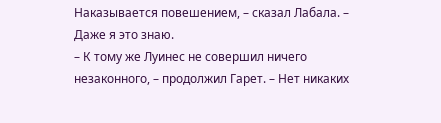Наказывается повешением, – сказал Лабала. – Даже я это знаю.
– К тому же Луинес не совершил ничего незаконного, – продолжил Гарет. – Нет никаких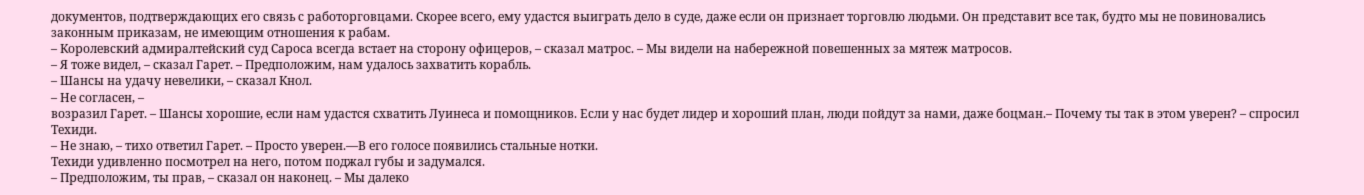документов, подтверждающих его связь с работорговцами. Скорее всего, ему удастся выиграть дело в суде, даже если он признает торговлю людьми. Он представит все так, будто мы не повиновались законным приказам, не имеющим отношения к рабам.
– Королевский адмиралтейский суд Сароса всегда встает на сторону офицеров, – сказал матрос. – Мы видели на набережной повешенных за мятеж матросов.
– Я тоже видел, – сказал Гарет. – Предположим, нам удалось захватить корабль.
– Шансы на удачу невелики, – сказал Кнол.
– Не согласен, –
возразил Гарет. – Шансы хорошие, если нам удастся схватить Луинеса и помощников. Если у нас будет лидер и хороший план, люди пойдут за нами, даже боцман.– Почему ты так в этом уверен? – спросил Техиди.
– Не знаю, – тихо ответил Гарет. – Просто уверен.—В его голосе появились стальные нотки.
Техиди удивленно посмотрел на него, потом поджал губы и задумался.
– Предположим, ты прав, – сказал он наконец. – Мы далеко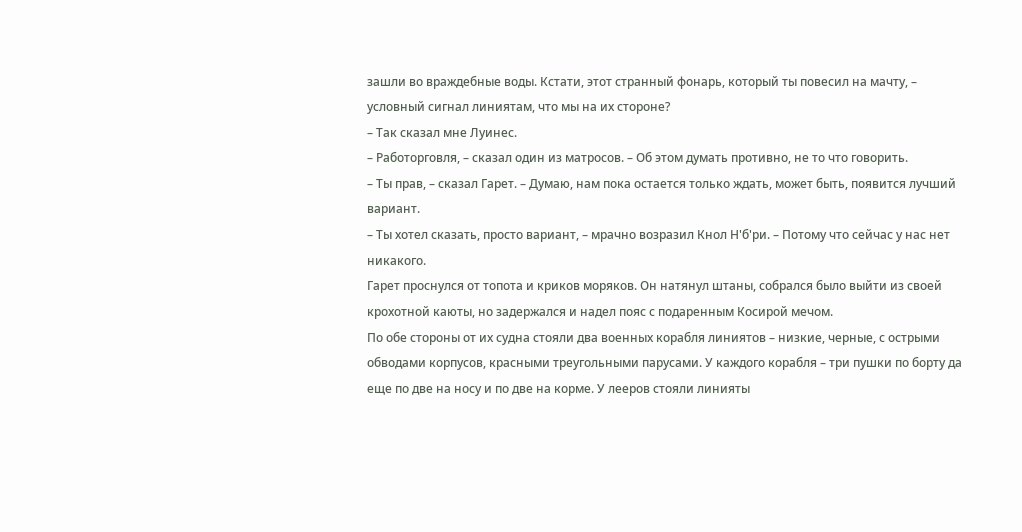зашли во враждебные воды. Кстати, этот странный фонарь, который ты повесил на мачту, – условный сигнал линиятам, что мы на их стороне?
– Так сказал мне Луинес.
– Работорговля, – сказал один из матросов. – Об этом думать противно, не то что говорить.
– Ты прав, – сказал Гарет. – Думаю, нам пока остается только ждать, может быть, появится лучший вариант.
– Ты хотел сказать, просто вариант, – мрачно возразил Кнол Н'б'ри. – Потому что сейчас у нас нет никакого.
Гарет проснулся от топота и криков моряков. Он натянул штаны, собрался было выйти из своей крохотной каюты, но задержался и надел пояс с подаренным Косирой мечом.
По обе стороны от их судна стояли два военных корабля линиятов – низкие, черные, с острыми обводами корпусов, красными треугольными парусами. У каждого корабля – три пушки по борту да еще по две на носу и по две на корме. У лееров стояли линияты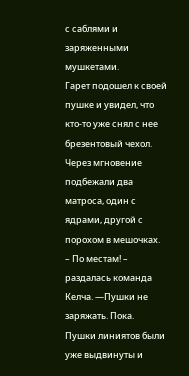с саблями и заряженными мушкетами.
Гарет подошел к своей пушке и увидел, что кто-то уже снял с нее брезентовый чехол. Через мгновение подбежали два матроса, один с ядрами, другой с порохом в мешочках.
– По местам! – раздалась команда Келча. —Пушки не заряжать. Пока.
Пушки линиятов были уже выдвинуты и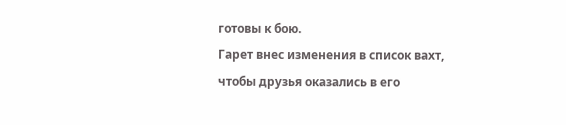готовы к бою.
Гарет внес изменения в список вахт, чтобы друзья оказались в его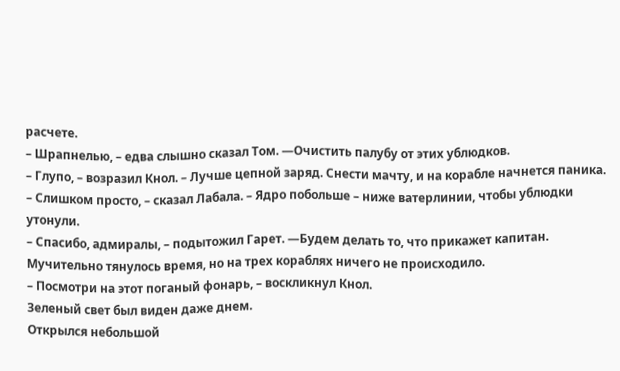расчете.
– Шрапнелью, – едва слышно сказал Том. —Очистить палубу от этих ублюдков.
– Глупо, – возразил Кнол. – Лучше цепной заряд. Снести мачту, и на корабле начнется паника.
– Слишком просто, – сказал Лабала. – Ядро побольше – ниже ватерлинии, чтобы ублюдки утонули.
– Спасибо, адмиралы, – подытожил Гарет. —Будем делать то, что прикажет капитан.
Мучительно тянулось время, но на трех кораблях ничего не происходило.
– Посмотри на этот поганый фонарь, – воскликнул Кнол.
Зеленый свет был виден даже днем.
Открылся небольшой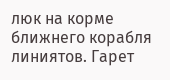люк на корме ближнего корабля линиятов. Гарет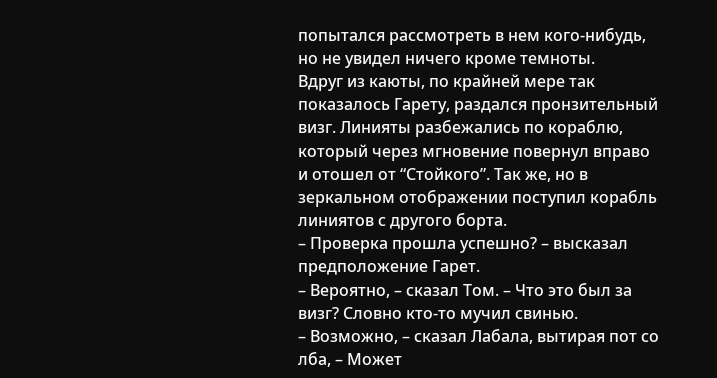попытался рассмотреть в нем кого-нибудь, но не увидел ничего кроме темноты.
Вдруг из каюты, по крайней мере так показалось Гарету, раздался пронзительный визг. Линияты разбежались по кораблю, который через мгновение повернул вправо и отошел от “Стойкого”. Так же, но в зеркальном отображении поступил корабль линиятов с другого борта.
– Проверка прошла успешно? – высказал предположение Гарет.
– Вероятно, – сказал Том. – Что это был за визг? Словно кто-то мучил свинью.
– Возможно, – сказал Лабала, вытирая пот со лба, – Может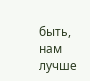быть, нам лучше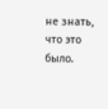не знать, что это было.